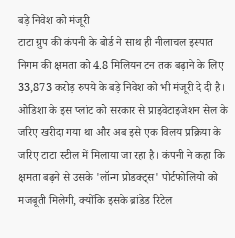बड़े निवेश को मंजूरी
टाटा ग्रुप की कंपनी के बोर्ड ने साथ ही नीलाचल इस्पात निगम की क्षमता को 4.8 मिलियन टन तक बढ़ाने के लिए 33,873 करोड़ रुपये के बड़े निवेश को भी मंजूरी दे दी है। ओडिशा के इस प्लांट को सरकार से प्राइवेटाइजेशन सेल के जरिए खरीदा गया था और अब इसे एक विलय प्रक्रिया के जरिए टाटा स्टील में मिलाया जा रहा है। कंपनी ने कहा कि क्षमता बढ़ने से उसके 'लॉन्ग प्रोडक्ट्स' पोर्टफोलियो को मजबूती मिलेगी, क्योंकि इसके ब्रांडेड रिटेल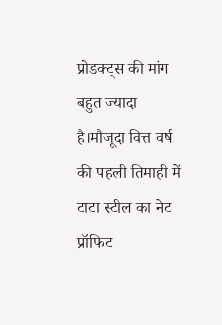प्रोडक्ट्स की मांग बहुत ज्यादा है।मौजूदा वित्त वर्ष की पहली तिमाही में टाटा स्टील का नेट प्रॉफिट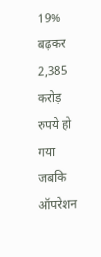19% बढ़कर 2,385 करोड़ रुपये हो गया जबकि ऑपरेशन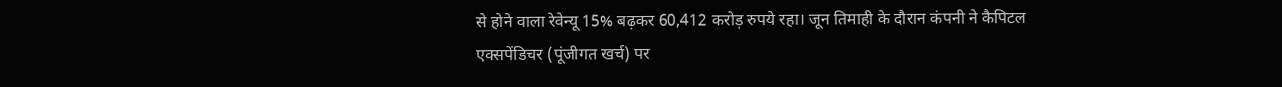से होने वाला रेवेन्यू 15% बढ़कर 60,412 करोड़ रुपये रहा। जून तिमाही के दौरान कंपनी ने कैपिटल एक्सपेंडिचर (पूंजीगत खर्च) पर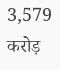3,579 करोड़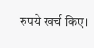रुपये खर्च किए।